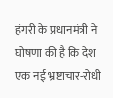हंगरी के प्रधानमंत्री ने घोषणा की है कि देश एक नई भ्रष्टाचार-रोधी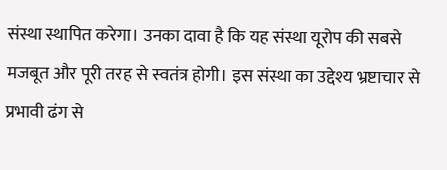संस्था स्थापित करेगा। उनका दावा है कि यह संस्था यूरोप की सबसे मजबूत और पूरी तरह से स्वतंत्र होगी। इस संस्था का उद्देश्य भ्रष्टाचार से प्रभावी ढंग से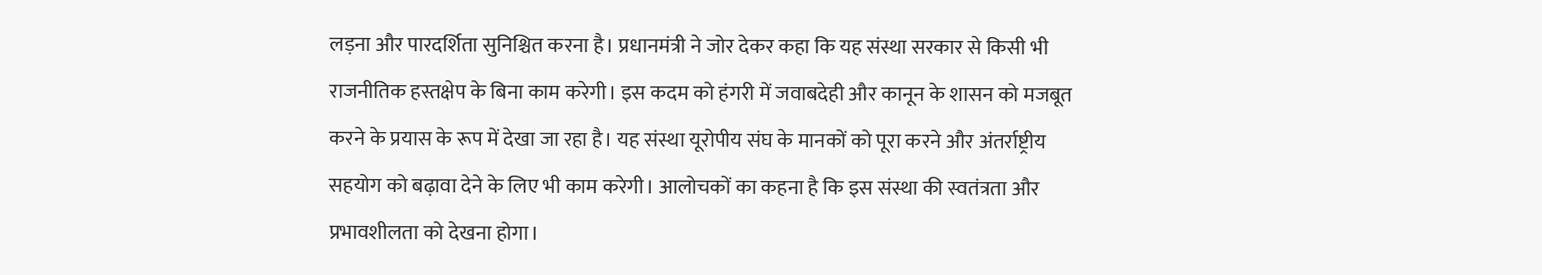लड़ना और पारदर्शिता सुनिश्चित करना है। प्रधानमंत्री ने जोर देकर कहा कि यह संस्था सरकार से किसी भी राजनीतिक हस्तक्षेप के बिना काम करेगी। इस कदम को हंगरी में जवाबदेही और कानून के शासन को मजबूत करने के प्रयास के रूप में देखा जा रहा है। यह संस्था यूरोपीय संघ के मानकों को पूरा करने और अंतर्राष्ट्रीय सहयोग को बढ़ावा देने के लिए भी काम करेगी। आलोचकों का कहना है कि इस संस्था की स्वतंत्रता और प्रभावशीलता को देखना होगा।